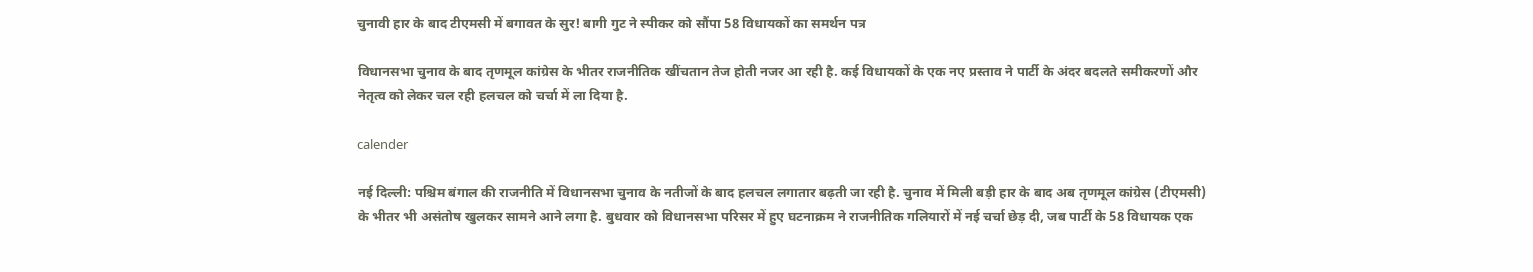चुनावी हार के बाद टीएमसी में बगावत के सुर! बागी गुट ने स्पीकर को सौंपा 58 विधायकों का समर्थन पत्र

विधानसभा चुनाव के बाद तृणमूल कांग्रेस के भीतर राजनीतिक खींचतान तेज होती नजर आ रही है. कई विधायकों के एक नए प्रस्ताव ने पार्टी के अंदर बदलते समीकरणों और नेतृत्व को लेकर चल रही हलचल को चर्चा में ला दिया है.

calender

नई दिल्ली: पश्चिम बंगाल की राजनीति में विधानसभा चुनाव के नतीजों के बाद हलचल लगातार बढ़ती जा रही है. चुनाव में मिली बड़ी हार के बाद अब तृणमूल कांग्रेस (टीएमसी) के भीतर भी असंतोष खुलकर सामने आने लगा है. बुधवार को विधानसभा परिसर में हुए घटनाक्रम ने राजनीतिक गलियारों में नई चर्चा छेड़ दी, जब पार्टी के 58 विधायक एक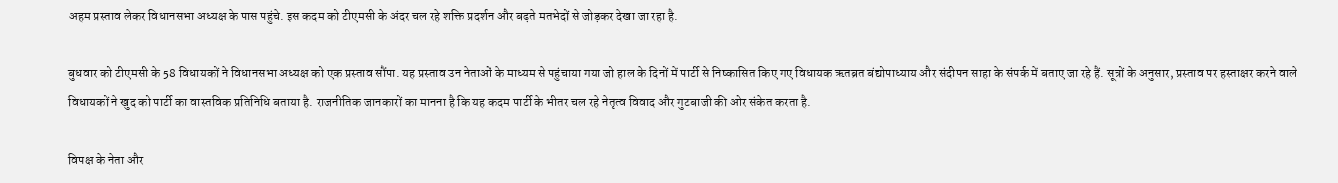अहम प्रस्ताव लेकर विधानसभा अध्यक्ष के पास पहुंचे. इस कदम को टीएमसी के अंदर चल रहे शक्ति प्रदर्शन और बढ़ते मतभेदों से जोड़कर देखा जा रहा है.

बुधवार को टीएमसी के 58 विधायकों ने विधानसभा अध्यक्ष को एक प्रस्ताव सौंपा. यह प्रस्ताव उन नेताओं के माध्यम से पहुंचाया गया जो हाल के दिनों में पार्टी से निष्कासित किए गए विधायक ऋतब्रत बंद्योपाध्याय और संदीपन साहा के संपर्क में बताए जा रहे हैं. सूत्रों के अनुसार, प्रस्ताव पर हस्ताक्षर करने वाले विधायकों ने खुद को पार्टी का वास्तविक प्रतिनिधि बताया है. राजनीतिक जानकारों का मानना है कि यह कदम पार्टी के भीतर चल रहे नेतृत्व विवाद और गुटबाजी की ओर संकेत करता है.

विपक्ष के नेता और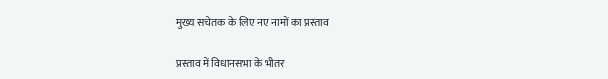मुख्य सचेतक के लिए नए नामों का प्रस्ताव

प्रस्ताव में विधानसभा के भीतर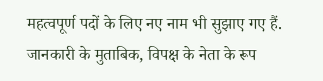महत्वपूर्ण पदों के लिए नए नाम भी सुझाए गए हैं. जानकारी के मुताबिक, विपक्ष के नेता के रूप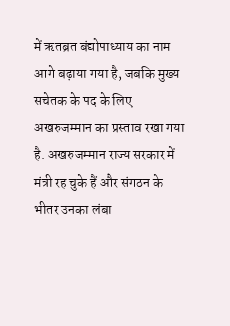में ऋतब्रत बंद्योपाध्याय का नाम आगे बढ़ाया गया है, जबकि मुख्य सचेतक के पद के लिए अखरुजम्मान का प्रस्ताव रखा गया है. अखरुजम्मान राज्य सरकार में मंत्री रह चुके हैं और संगठन के भीतर उनका लंबा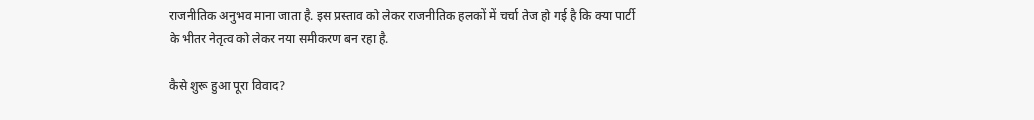राजनीतिक अनुभव माना जाता है. इस प्रस्ताव को लेकर राजनीतिक हलकों में चर्चा तेज हो गई है कि क्या पार्टी के भीतर नेतृत्व को लेकर नया समीकरण बन रहा है.

कैसे शुरू हुआ पूरा विवाद?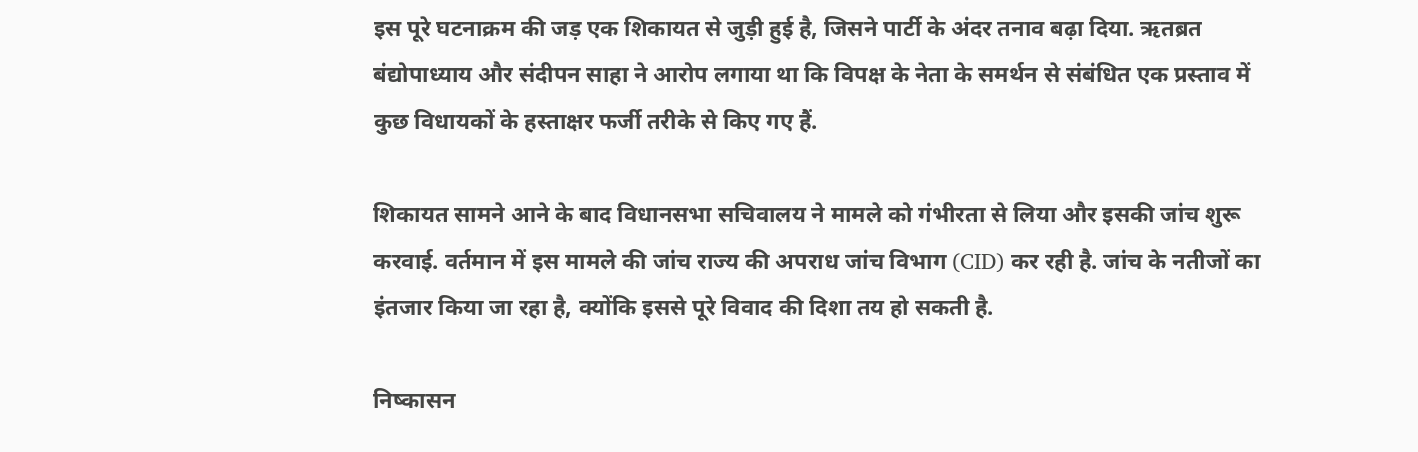इस पूरे घटनाक्रम की जड़ एक शिकायत से जुड़ी हुई है, जिसने पार्टी के अंदर तनाव बढ़ा दिया. ऋतब्रत बंद्योपाध्याय और संदीपन साहा ने आरोप लगाया था कि विपक्ष के नेता के समर्थन से संबंधित एक प्रस्ताव में कुछ विधायकों के हस्ताक्षर फर्जी तरीके से किए गए हैं.

शिकायत सामने आने के बाद विधानसभा सचिवालय ने मामले को गंभीरता से लिया और इसकी जांच शुरू करवाई. वर्तमान में इस मामले की जांच राज्य की अपराध जांच विभाग (CID) कर रही है. जांच के नतीजों का इंतजार किया जा रहा है, क्योंकि इससे पूरे विवाद की दिशा तय हो सकती है.

निष्कासन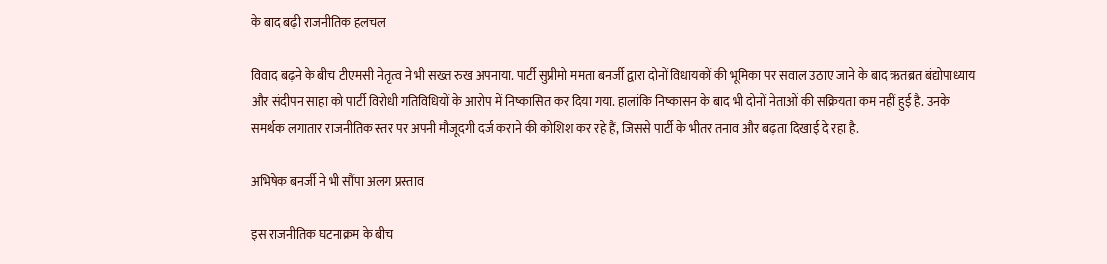के बाद बढ़ी राजनीतिक हलचल

विवाद बढ़ने के बीच टीएमसी नेतृत्व ने भी सख्त रुख अपनाया. पार्टी सुप्रीमो ममता बनर्जी द्वारा दोनों विधायकों की भूमिका पर सवाल उठाए जाने के बाद ऋतब्रत बंद्योपाध्याय और संदीपन साहा को पार्टी विरोधी गतिविधियों के आरोप में निष्कासित कर दिया गया. हालांकि निष्कासन के बाद भी दोनों नेताओं की सक्रियता कम नहीं हुई है. उनके समर्थक लगातार राजनीतिक स्तर पर अपनी मौजूदगी दर्ज कराने की कोशिश कर रहे हैं, जिससे पार्टी के भीतर तनाव और बढ़ता दिखाई दे रहा है.

अभिषेक बनर्जी ने भी सौंपा अलग प्रस्ताव

इस राजनीतिक घटनाक्रम के बीच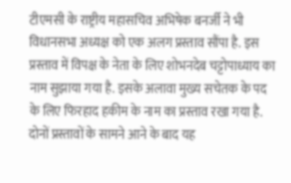टीएमसी के राष्ट्रीय महासचिव अभिषेक बनर्जी ने भी विधानसभा अध्यक्ष को एक अलग प्रस्ताव सौंपा है. इस प्रस्ताव में विपक्ष के नेता के लिए शोभनदेब चट्टोपाध्याय का नाम सुझाया गया है. इसके अलावा मुख्य सचेतक के पद के लिए फिरहाद हकीम के नाम का प्रस्ताव रखा गया है. दोनों प्रस्तावों के सामने आने के बाद यह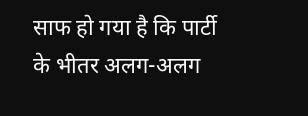साफ हो गया है कि पार्टी के भीतर अलग-अलग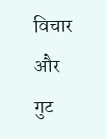विचार और गुट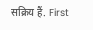सक्रिय हैं. First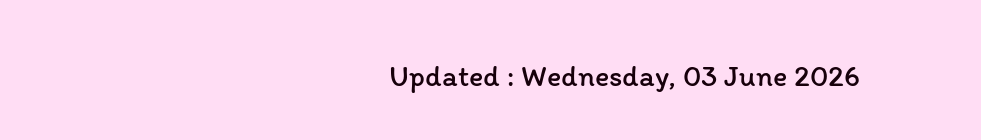Updated : Wednesday, 03 June 2026